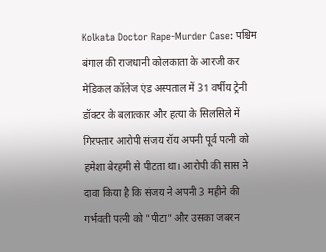Kolkata Doctor Rape-Murder Case: पश्चिम बंगाल की राजधानी कोलकाता के आरजी कर मेडिकल कॉलेज एंड अस्पताल में 31 वर्षीय ट्रेनी डॉक्टर के बलात्कार और हत्या के सिलसिले में गिरफ्तार आरोपी संजय रॉय अपनी पूर्व पत्नी को हमेशा बेरहमी से पीटता था। आरोपी की सास ने दावा किया है कि संजय ने अपनी 3 महीने की गर्भवती पत्नी को "पीटा" और उसका जबरन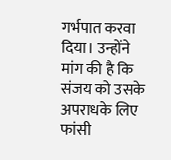गर्भपात करवा दिया। उन्होंने मांग की है कि संजय को उसके अपराधके लिए फांसी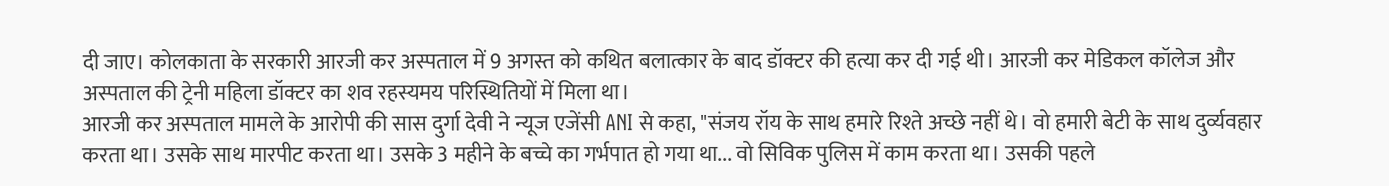दी जाए। कोलकाता के सरकारी आरजी कर अस्पताल में 9 अगस्त को कथित बलात्कार के बाद डॉक्टर की हत्या कर दी गई थी। आरजी कर मेडिकल कॉलेज और अस्पताल की ट्रेनी महिला डॉक्टर का शव रहस्यमय परिस्थितियों में मिला था।
आरजी कर अस्पताल मामले के आरोपी की सास दुर्गा देवी ने न्यूज एजेंसी ANI से कहा, "संजय रॉय के साथ हमारे रिश्ते अच्छे नहीं थे। वो हमारी बेटी के साथ दुर्व्यवहार करता था। उसके साथ मारपीट करता था। उसके 3 महीने के बच्चे का गर्भपात हो गया था... वो सिविक पुलिस में काम करता था। उसकी पहले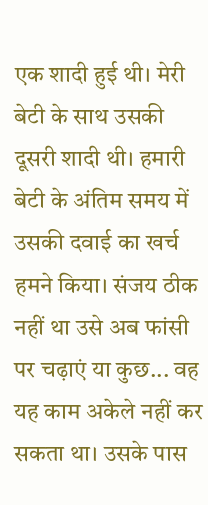एक शादी हुई थी। मेरी बेटी के साथ उसकी दूसरी शादी थी। हमारी बेटी के अंतिम समय में उसकी दवाई का खर्च हमने किया। संजय ठीक नहीं था उसे अब फांसी पर चढ़ाएं या कुछ... वह यह काम अकेले नहीं कर सकता था। उसके पास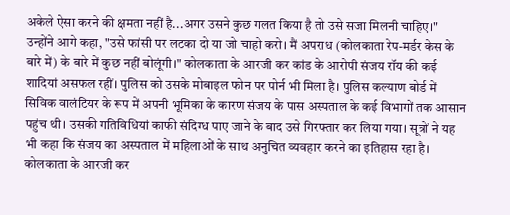अकेले ऐसा करने की क्षमता नहीं है...अगर उसने कुछ गलत किया है तो उसे सजा मिलनी चाहिए।"
उन्होंने आगे कहा, "उसे फांसी पर लटका दो या जो चाहो करो। मैं अपराध (कोलकाता रेप-मर्डर केस के बारे में) के बारे में कुछ नहीं बोलूंगी।" कोलकाता के आरजी कर कांड के आरोपी संजय रॉय की कई शादियां असफल रहीं। पुलिस को उसके मोबाइल फोन पर पोर्न भी मिला है। पुलिस कल्याण बोर्ड में सिविक वालंटियर के रूप में अपनी भूमिका के कारण संजय के पास अस्पताल के कई विभागों तक आसान पहुंच थी। उसकी गतिविधियां काफी संदिग्ध पाए जाने के बाद उसे गिरफ्तार कर लिया गया। सूत्रों ने यह भी कहा कि संजय का अस्पताल में महिलाओं के साथ अनुचित व्यवहार करने का इतिहास रहा है।
कोलकाता के आरजी कर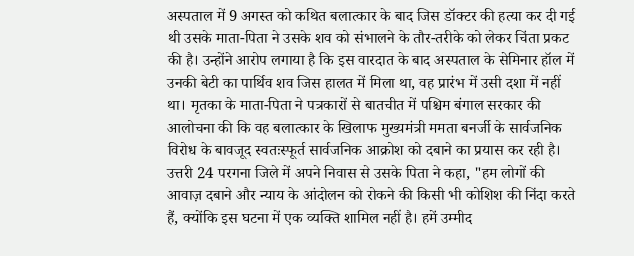अस्पताल में 9 अगस्त को कथित बलात्कार के बाद जिस डॉक्टर की हत्या कर दी गई थी उसके माता-पिता ने उसके शव को संभालने के तौर-तरीके को लेकर चिंता प्रकट की है। उन्होंने आरोप लगाया है कि इस वारदात के बाद अस्पताल के सेमिनार हॉल में उनकी बेटी का पार्थिव शव जिस हालत में मिला था, वह प्रारंभ में उसी दशा में नहीं था। मृतका के माता-पिता ने पत्रकारों से बातचीत में पश्चिम बंगाल सरकार की आलोचना की कि वह बलात्कार के खिलाफ मुख्यमंत्री ममता बनर्जी के सार्वजनिक विरोध के बावजूद स्वतःस्फूर्त सार्वजनिक आक्रोश को दबाने का प्रयास कर रही है।
उत्तरी 24 परगना जिले में अपने निवास से उसके पिता ने कहा, "हम लोगों की आवाज़ दबाने और न्याय के आंदोलन को रोकने की किसी भी कोशिश की निंदा करते हैं, क्योंकि इस घटना में एक व्यक्ति शामिल नहीं है। हमें उम्मीद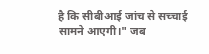है कि सीबीआई जांच से सच्चाई सामने आएगी।" जब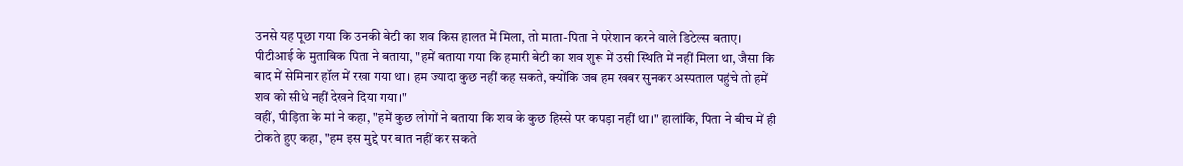उनसे यह पूछा गया कि उनकी बेटी का शव किस हालत में मिला, तो माता-पिता ने परेशान करने वाले डिटेल्स बताए।
पीटीआई के मुताबिक पिता ने बताया, "हमें बताया गया कि हमारी बेटी का शव शुरू में उसी स्थिति में नहीं मिला था, जैसा कि बाद में सेमिनार हॉल में रखा गया था। हम ज्यादा कुछ नहीं कह सकते, क्योंकि जब हम खबर सुनकर अस्पताल पहुंचे तो हमें शव को सीधे नहीं देखने दिया गया।"
वहीं, पीड़िता के मां ने कहा, "हमें कुछ लोगों ने बताया कि शव के कुछ हिस्से पर कपड़ा नहीं था।" हालांकि, पिता ने बीच में ही टोकते हुए कहा, "हम इस मुद्दे पर बात नहीं कर सकते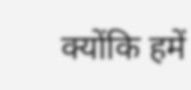क्योंकि हमें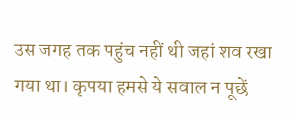उस जगह तक पहुंच नहीं थी जहां शव रखा गया था। कृपया हमसे ये सवाल न पूछें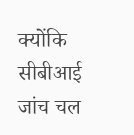क्योंकि सीबीआई जांच चल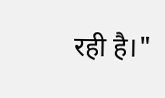रही है।"